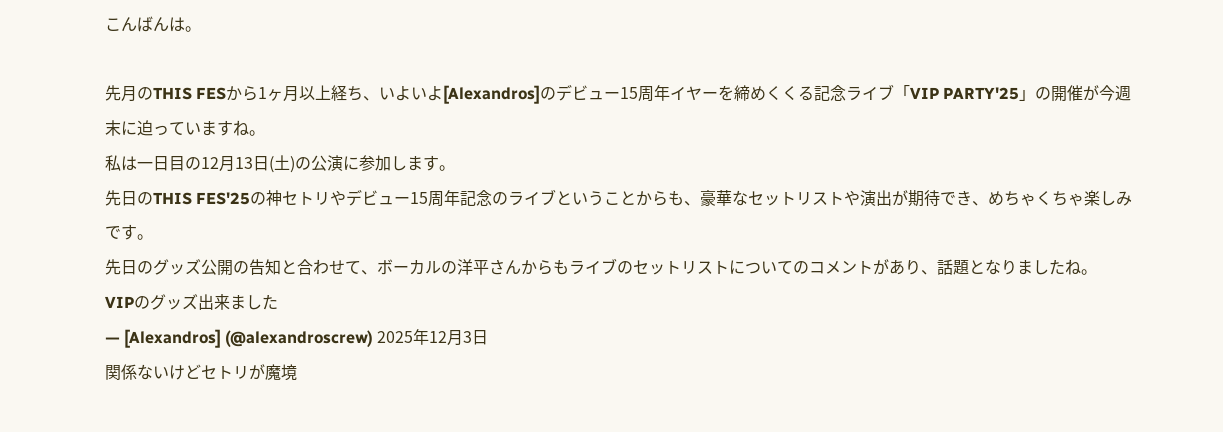こんばんは。

先月のTHIS FESから1ヶ月以上経ち、いよいよ[Alexandros]のデビュー15周年イヤーを締めくくる記念ライブ「VIP PARTY'25」の開催が今週末に迫っていますね。
私は一日目の12月13日(土)の公演に参加します。
先日のTHIS FES'25の神セトリやデビュー15周年記念のライブということからも、豪華なセットリストや演出が期待でき、めちゃくちゃ楽しみです。
先日のグッズ公開の告知と合わせて、ボーカルの洋平さんからもライブのセットリストについてのコメントがあり、話題となりましたね。
VIPのグッズ出来ました
— [Alexandros] (@alexandroscrew) 2025年12月3日
関係ないけどセトリが魔境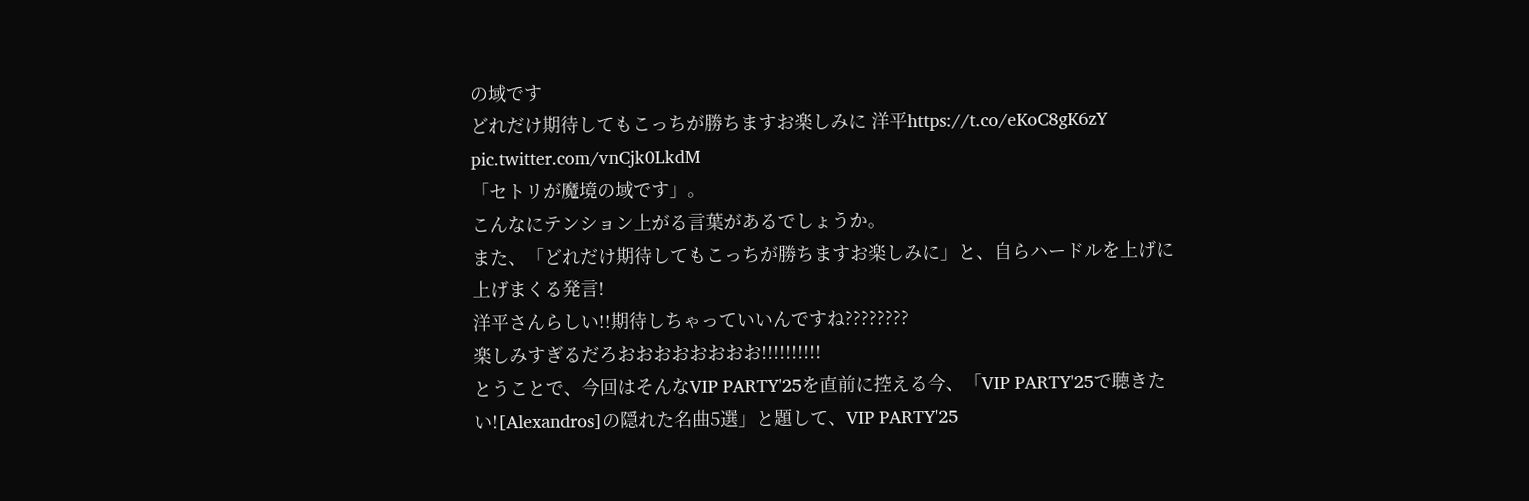の域です
どれだけ期待してもこっちが勝ちますお楽しみに 洋平https://t.co/eKoC8gK6zY pic.twitter.com/vnCjk0LkdM
「セトリが魔境の域です」。
こんなにテンション上がる言葉があるでしょうか。
また、「どれだけ期待してもこっちが勝ちますお楽しみに」と、自らハードルを上げに上げまくる発言!
洋平さんらしい!!期待しちゃっていいんですね????????
楽しみすぎるだろおおおおおおおお!!!!!!!!!!
とうことで、今回はそんなVIP PARTY'25を直前に控える今、「VIP PARTY'25で聴きたい![Alexandros]の隠れた名曲5選」と題して、VIP PARTY'25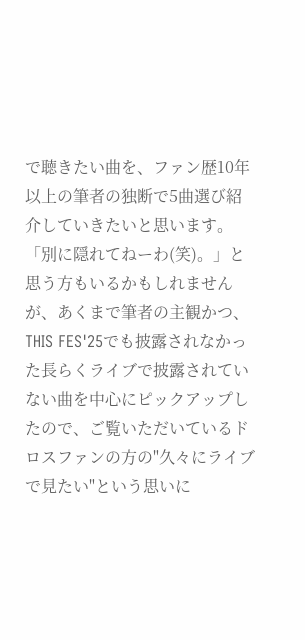で聴きたい曲を、ファン歴10年以上の筆者の独断で5曲選び紹介していきたいと思います。
「別に隠れてねーわ(笑)。」と思う方もいるかもしれませんが、あくまで筆者の主観かつ、THIS FES'25でも披露されなかった長らくライブで披露されていない曲を中心にピックアップしたので、ご覧いただいているドロスファンの方の"久々にライブで見たい"という思いに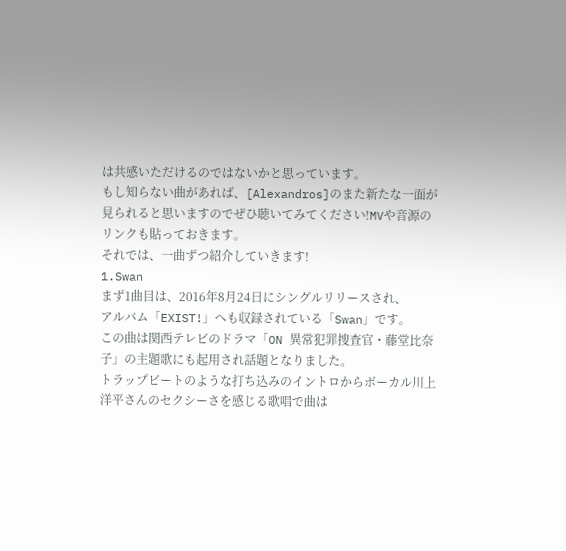は共感いただけるのではないかと思っています。
もし知らない曲があれば、[Alexandros]のまた新たな一面が見られると思いますのでぜひ聴いてみてください!MVや音源のリンクも貼っておきます。
それでは、一曲ずつ紹介していきます!
1.Swan
まず1曲目は、2016年8月24日にシングルリリースされ、
アルバム「EXIST!」へも収録されている「Swan」です。
この曲は関西テレビのドラマ「ON 異常犯罪捜査官・藤堂比奈子」の主題歌にも起用され話題となりました。
トラップビートのような打ち込みのイントロからボーカル川上洋平さんのセクシーさを感じる歌唱で曲は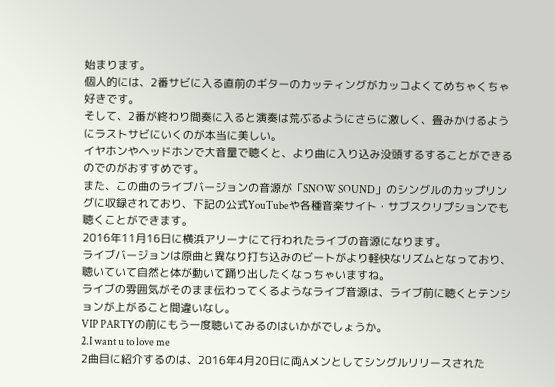始まります。
個人的には、2番サビに入る直前のギターのカッティングがカッコよくてめちゃくちゃ好きです。
そして、2番が終わり間奏に入ると演奏は荒ぶるようにさらに激しく、畳みかけるようにラストサビにいくのが本当に美しい。
イヤホンやヘッドホンで大音量で聴くと、より曲に入り込み没頭するすることができるのでのがおすすめです。
また、この曲のライブバージョンの音源が「SNOW SOUND」のシングルのカップリングに収録されており、下記の公式YouTubeや各種音楽サイト・サブスクリプションでも聴くことができます。
2016年11月16日に横浜アリーナにて行われたライブの音源になります。
ライブバージョンは原曲と異なり打ち込みのビートがより軽快なリズムとなっており、聴いていて自然と体が動いて踊り出したくなっちゃいますね。
ライブの雰囲気がそのまま伝わってくるようなライブ音源は、ライブ前に聴くとテンションが上がること間違いなし。
VIP PARTYの前にもう一度聴いてみるのはいかがでしょうか。
2.I want u to love me
2曲目に紹介するのは、2016年4月20日に両Aメンとしてシングルリリースされた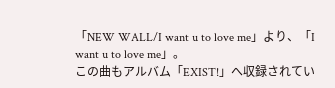「NEW WALL/I want u to love me」より、「I want u to love me」。
この曲もアルバム「EXIST!」へ収録されてい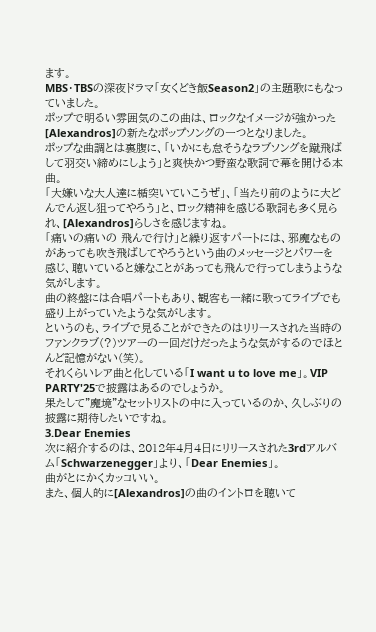ます。
MBS・TBSの深夜ドラマ「女くどき飯Season2」の主題歌にもなっていました。
ポップで明るい雰囲気のこの曲は、ロックなイメージが強かった[Alexandros]の新たなポップソングの一つとなりました。
ポップな曲調とは裏腹に、「いかにも怠そうなラブソングを蹴飛ばして羽交い締めにしよう」と爽快かつ野蛮な歌詞で幕を開ける本曲。
「大嫌いな大人達に楯突いていこうぜ」、「当たり前のように大どんでん返し狙ってやろう」と、ロック精神を感じる歌詞も多く見られ、[Alexandros]らしさを感じますね。
「痛いの痛いの 飛んで行け」と繰り返すパートには、邪魔なものがあっても吹き飛ばしてやろうという曲のメッセージとパワーを感じ、聴いていると嫌なことがあっても飛んで行ってしまうような気がします。
曲の終盤には合唱パートもあり、観客も一緒に歌ってライブでも盛り上がっていたような気がします。
というのも、ライブで見ることができたのはリリースされた当時のファンクラブ(?)ツアーの一回だけだったような気がするのでほとんど記憶がない(笑)。
それくらいレア曲と化している「I want u to love me」。VIP PARTY'25で披露はあるのでしょうか。
果たして"魔境"なセットリストの中に入っているのか、久しぶりの披露に期待したいですね。
3.Dear Enemies
次に紹介するのは、2012年4月4日にリリースされた3rdアルバム「Schwarzenegger」より、「Dear Enemies」。
曲がとにかくカッコいい。
また、個人的に[Alexandros]の曲のイントロを聴いて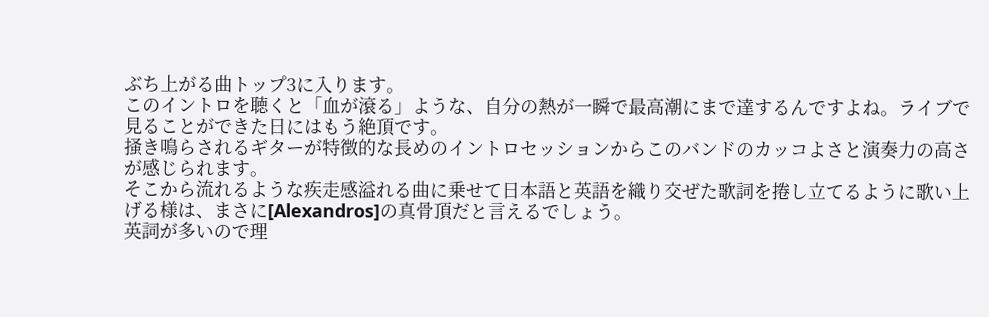ぶち上がる曲トップ3に入ります。
このイントロを聴くと「血が滾る」ような、自分の熱が一瞬で最高潮にまで達するんですよね。ライブで見ることができた日にはもう絶頂です。
掻き鳴らされるギターが特徴的な長めのイントロセッションからこのバンドのカッコよさと演奏力の高さが感じられます。
そこから流れるような疾走感溢れる曲に乗せて日本語と英語を織り交ぜた歌詞を捲し立てるように歌い上げる様は、まさに[Alexandros]の真骨頂だと言えるでしょう。
英詞が多いので理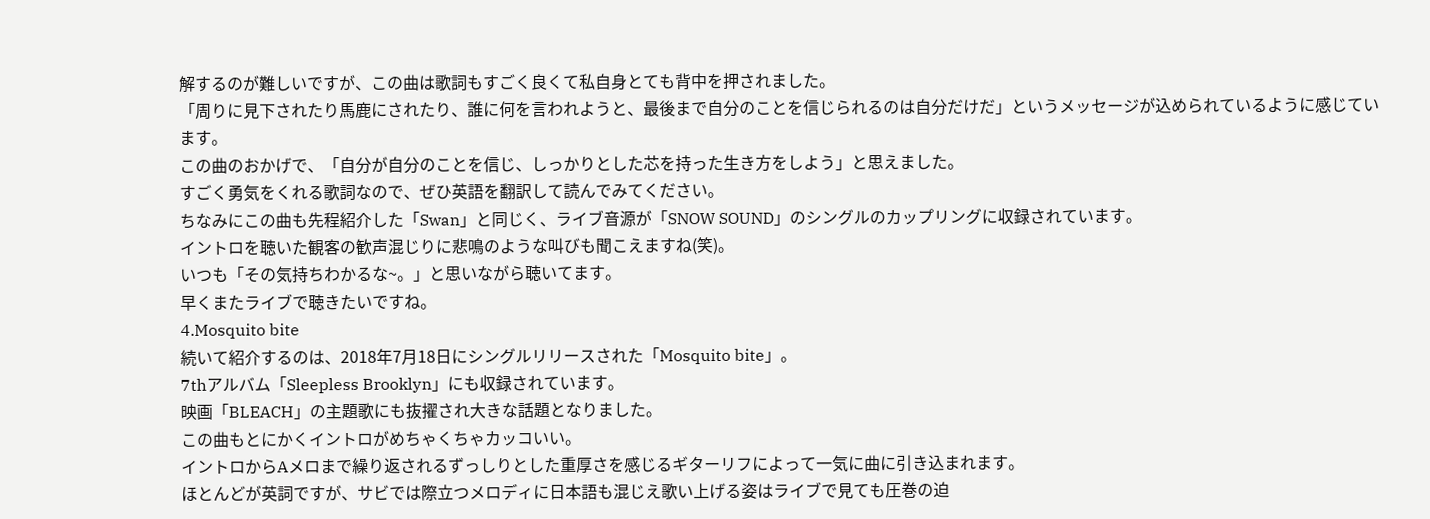解するのが難しいですが、この曲は歌詞もすごく良くて私自身とても背中を押されました。
「周りに見下されたり馬鹿にされたり、誰に何を言われようと、最後まで自分のことを信じられるのは自分だけだ」というメッセージが込められているように感じています。
この曲のおかげで、「自分が自分のことを信じ、しっかりとした芯を持った生き方をしよう」と思えました。
すごく勇気をくれる歌詞なので、ぜひ英語を翻訳して読んでみてください。
ちなみにこの曲も先程紹介した「Swan」と同じく、ライブ音源が「SNOW SOUND」のシングルのカップリングに収録されています。
イントロを聴いた観客の歓声混じりに悲鳴のような叫びも聞こえますね(笑)。
いつも「その気持ちわかるな~。」と思いながら聴いてます。
早くまたライブで聴きたいですね。
4.Mosquito bite
続いて紹介するのは、2018年7月18日にシングルリリースされた「Mosquito bite」。
7thアルバム「Sleepless Brooklyn」にも収録されています。
映画「BLEACH」の主題歌にも抜擢され大きな話題となりました。
この曲もとにかくイントロがめちゃくちゃカッコいい。
イントロからAメロまで繰り返されるずっしりとした重厚さを感じるギターリフによって一気に曲に引き込まれます。
ほとんどが英詞ですが、サビでは際立つメロディに日本語も混じえ歌い上げる姿はライブで見ても圧巻の迫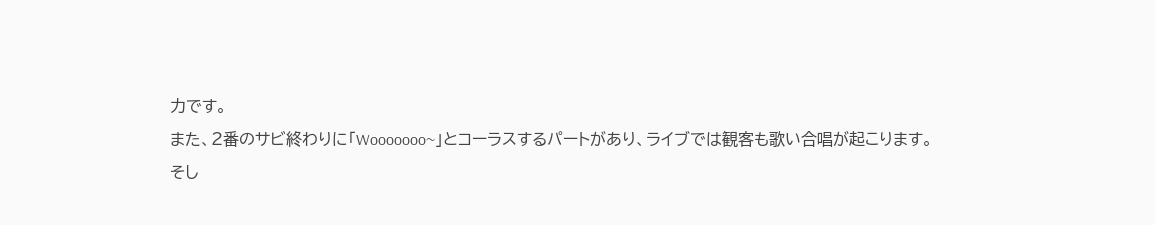力です。
また、2番のサビ終わりに「Wooooooo~」とコーラスするパートがあり、ライブでは観客も歌い合唱が起こります。
そし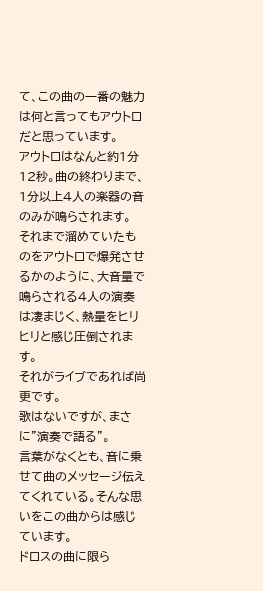て、この曲の一番の魅力は何と言ってもアウトロだと思っています。
アウトロはなんと約1分12秒。曲の終わりまで、1分以上4人の楽器の音のみが鳴らされます。
それまで溜めていたものをアウトロで爆発させるかのように、大音量で鳴らされる4人の演奏は凄まじく、熱量をヒリヒリと感じ圧倒されます。
それがライブであれば尚更です。
歌はないですが、まさに"演奏で語る"。
言葉がなくとも、音に乗せて曲のメッセージ伝えてくれている。そんな思いをこの曲からは感じています。
ドロスの曲に限ら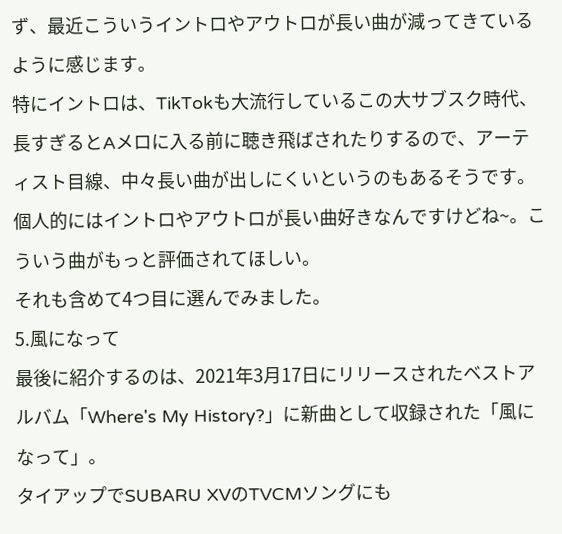ず、最近こういうイントロやアウトロが長い曲が減ってきているように感じます。
特にイントロは、TikTokも大流行しているこの大サブスク時代、長すぎるとAメロに入る前に聴き飛ばされたりするので、アーティスト目線、中々長い曲が出しにくいというのもあるそうです。
個人的にはイントロやアウトロが長い曲好きなんですけどね~。こういう曲がもっと評価されてほしい。
それも含めて4つ目に選んでみました。
5.風になって
最後に紹介するのは、2021年3月17日にリリースされたベストアルバム「Where's My History?」に新曲として収録された「風になって」。
タイアップでSUBARU XVのTVCMソングにも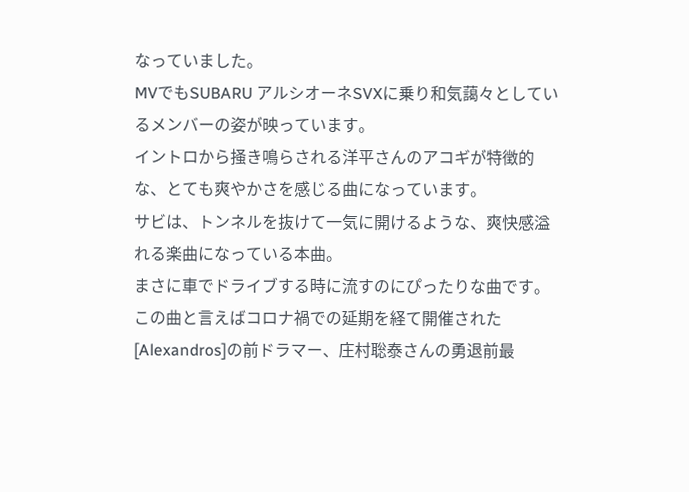なっていました。
MVでもSUBARU アルシオーネSVXに乗り和気藹々としているメンバーの姿が映っています。
イントロから掻き鳴らされる洋平さんのアコギが特徴的な、とても爽やかさを感じる曲になっています。
サビは、トンネルを抜けて一気に開けるような、爽快感溢れる楽曲になっている本曲。
まさに車でドライブする時に流すのにぴったりな曲です。
この曲と言えばコロナ禍での延期を経て開催された[Alexandros]の前ドラマー、庄村聡泰さんの勇退前最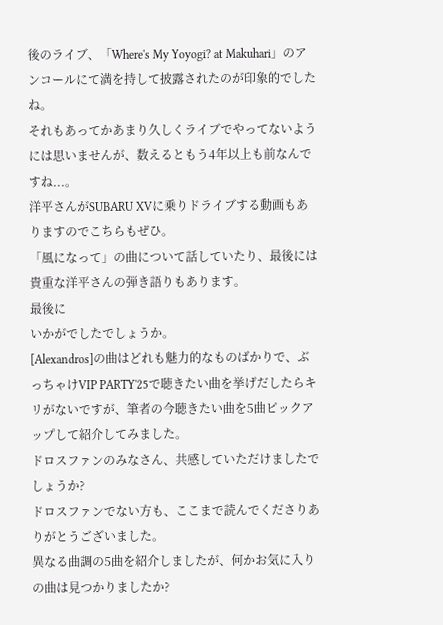後のライブ、「Where's My Yoyogi? at Makuhari」のアンコールにて満を持して披露されたのが印象的でしたね。
それもあってかあまり久しくライブでやってないようには思いませんが、数えるともう4年以上も前なんですね...。
洋平さんがSUBARU XVに乗りドライブする動画もありますのでこちらもぜひ。
「風になって」の曲について話していたり、最後には貴重な洋平さんの弾き語りもあります。
最後に
いかがでしたでしょうか。
[Alexandros]の曲はどれも魅力的なものばかりで、ぶっちゃけVIP PARTY'25で聴きたい曲を挙げだしたらキリがないですが、筆者の今聴きたい曲を5曲ピックアップして紹介してみました。
ドロスファンのみなさん、共感していただけましたでしょうか?
ドロスファンでない方も、ここまで読んでくださりありがとうございました。
異なる曲調の5曲を紹介しましたが、何かお気に入りの曲は見つかりましたか?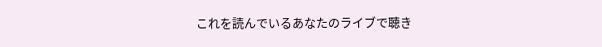これを読んでいるあなたのライブで聴き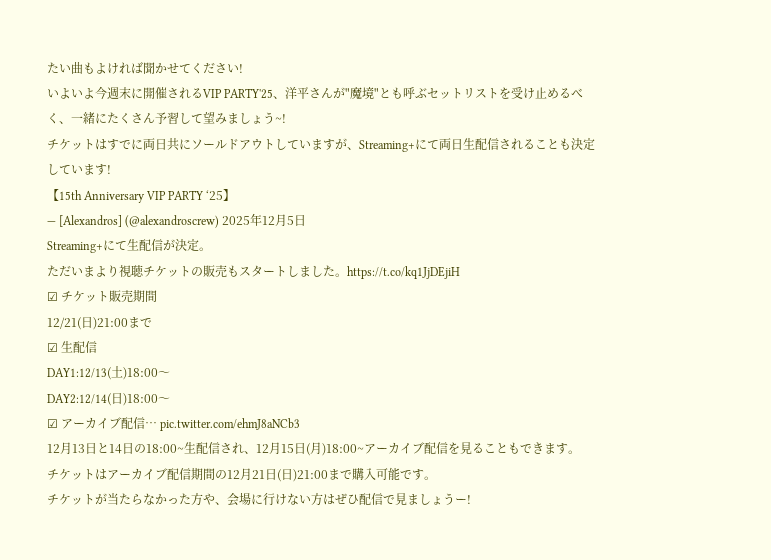たい曲もよければ聞かせてください!
いよいよ今週末に開催されるVIP PARTY'25、洋平さんが"魔境"とも呼ぶセットリストを受け止めるべく、一緒にたくさん予習して望みましょう~!
チケットはすでに両日共にソールドアウトしていますが、Streaming+にて両日生配信されることも決定しています!
【15th Anniversary VIP PARTY ‘25】
— [Alexandros] (@alexandroscrew) 2025年12月5日
Streaming+にて生配信が決定。
ただいまより視聴チケットの販売もスタートしました。https://t.co/kq1JjDEjiH
☑ チケット販売期間
12/21(日)21:00まで
☑ 生配信
DAY1:12/13(土)18:00〜
DAY2:12/14(日)18:00〜
☑ アーカイブ配信… pic.twitter.com/ehmJ8aNCb3
12月13日と14日の18:00~生配信され、12月15日(月)18:00~アーカイブ配信を見ることもできます。
チケットはアーカイブ配信期間の12月21日(日)21:00まで購入可能です。
チケットが当たらなかった方や、会場に行けない方はぜひ配信で見ましょうー!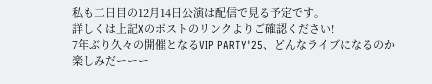私も二日目の12月14日公演は配信で見る予定です。
詳しくは上記Xのポストのリンクよりご確認ください!
7年ぶり久々の開催となるVIP PARTY'25、どんなライブになるのか楽しみだーーー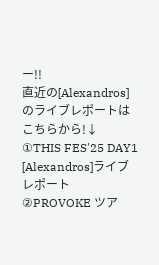ー!!
直近の[Alexandros]のライブレポートはこちらから!↓
①THIS FES'25 DAY1 [Alexandros]ライブレポート
②PROVOKE ツア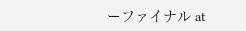ーファイナル at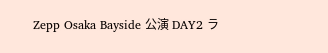Zepp Osaka Bayside 公演 DAY2 ラ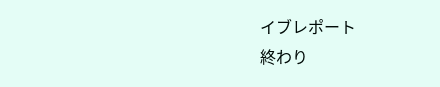イブレポート
終わり